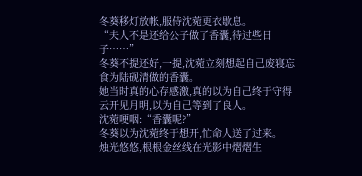冬葵移灯放帐,服侍沈菀更衣歇息。
“夫人不是还给公子做了香囊,待过些日子……”
冬葵不提还好,一提,沈菀立刻想起自己废寝忘食为陆砚清做的香囊。
她当时真的心存感激,真的以为自己终于守得云开见月明,以为自己等到了良人。
沈菀哽咽:“香囊呢?”
冬葵以为沈菀终于想开,忙命人送了过来。
烛光悠悠,根根金丝线在光影中熠熠生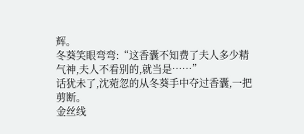辉。
冬葵笑眼弯弯:“这香囊不知费了夫人多少精气神,夫人不看别的,就当是……”
话犹未了,沈菀忽的从冬葵手中夺过香囊,一把剪断。
金丝线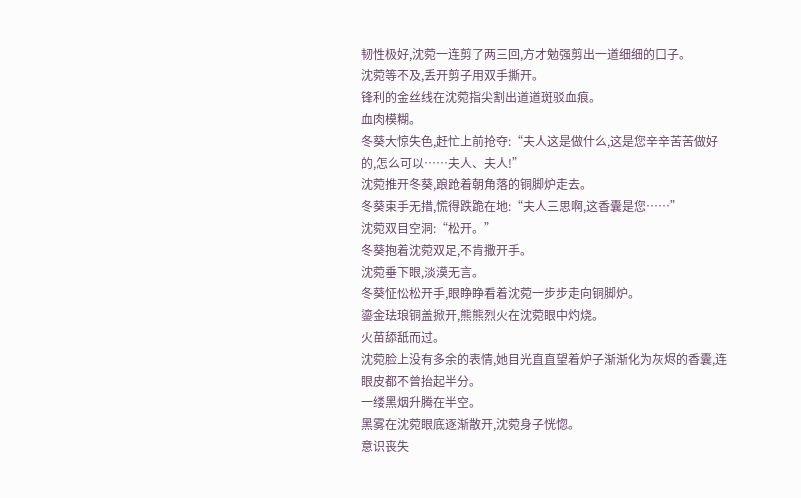韧性极好,沈菀一连剪了两三回,方才勉强剪出一道细细的口子。
沈菀等不及,丢开剪子用双手撕开。
锋利的金丝线在沈菀指尖割出道道斑驳血痕。
血肉模糊。
冬葵大惊失色,赶忙上前抢夺:“夫人这是做什么,这是您辛辛苦苦做好的,怎么可以……夫人、夫人!”
沈菀推开冬葵,踉跄着朝角落的铜脚炉走去。
冬葵束手无措,慌得跌跪在地:“夫人三思啊,这香囊是您……”
沈菀双目空洞:“松开。”
冬葵抱着沈菀双足,不肯撒开手。
沈菀垂下眼,淡漠无言。
冬葵怔忪松开手,眼睁睁看着沈菀一步步走向铜脚炉。
鎏金珐琅铜盖掀开,熊熊烈火在沈菀眼中灼烧。
火苗舔舐而过。
沈菀脸上没有多余的表情,她目光直直望着炉子渐渐化为灰烬的香囊,连眼皮都不曾抬起半分。
一缕黑烟升腾在半空。
黑雾在沈菀眼底逐渐散开,沈菀身子恍惚。
意识丧失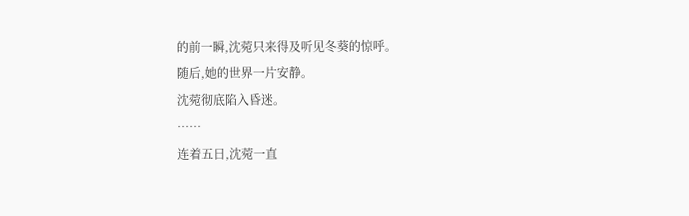的前一瞬,沈菀只来得及听见冬葵的惊呼。
随后,她的世界一片安静。
沈菀彻底陷入昏迷。
……
连着五日,沈菀一直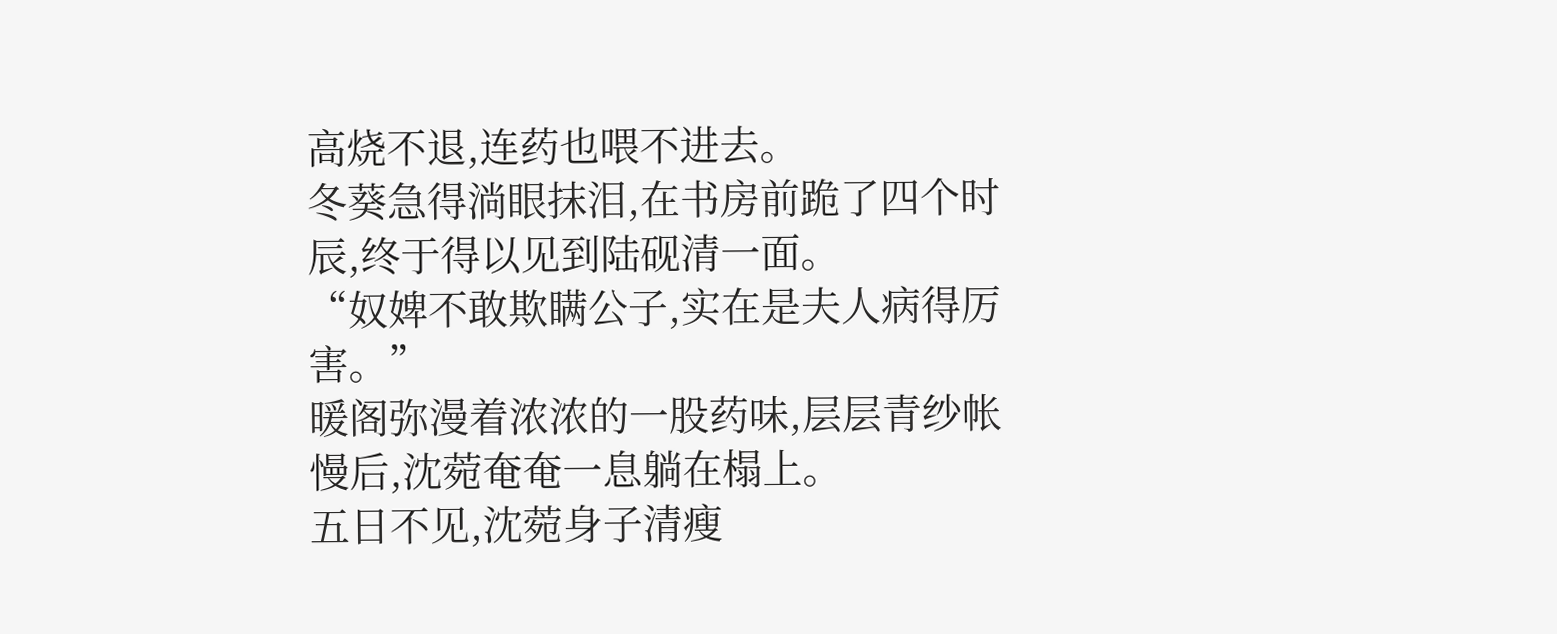高烧不退,连药也喂不进去。
冬葵急得淌眼抹泪,在书房前跪了四个时辰,终于得以见到陆砚清一面。
“奴婢不敢欺瞒公子,实在是夫人病得厉害。”
暖阁弥漫着浓浓的一股药味,层层青纱帐慢后,沈菀奄奄一息躺在榻上。
五日不见,沈菀身子清瘦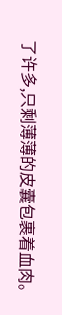了许多,只剩薄薄的皮囊包裹着血肉。